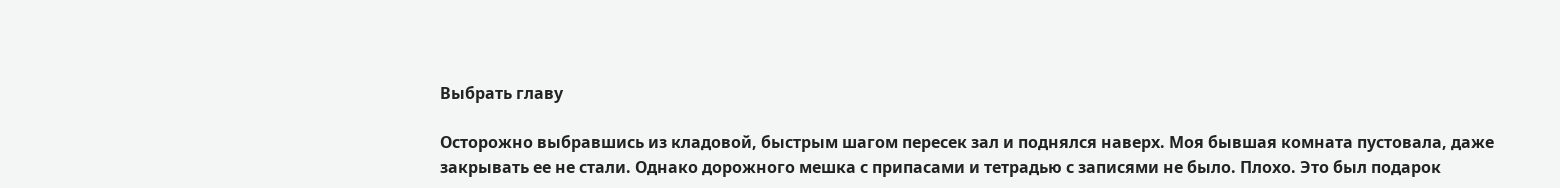Выбрать главу

Осторожно выбравшись из кладовой, быстрым шагом пересек зал и поднялся наверх. Моя бывшая комната пустовала, даже закрывать ее не стали. Однако дорожного мешка с припасами и тетрадью с записями не было. Плохо. Это был подарок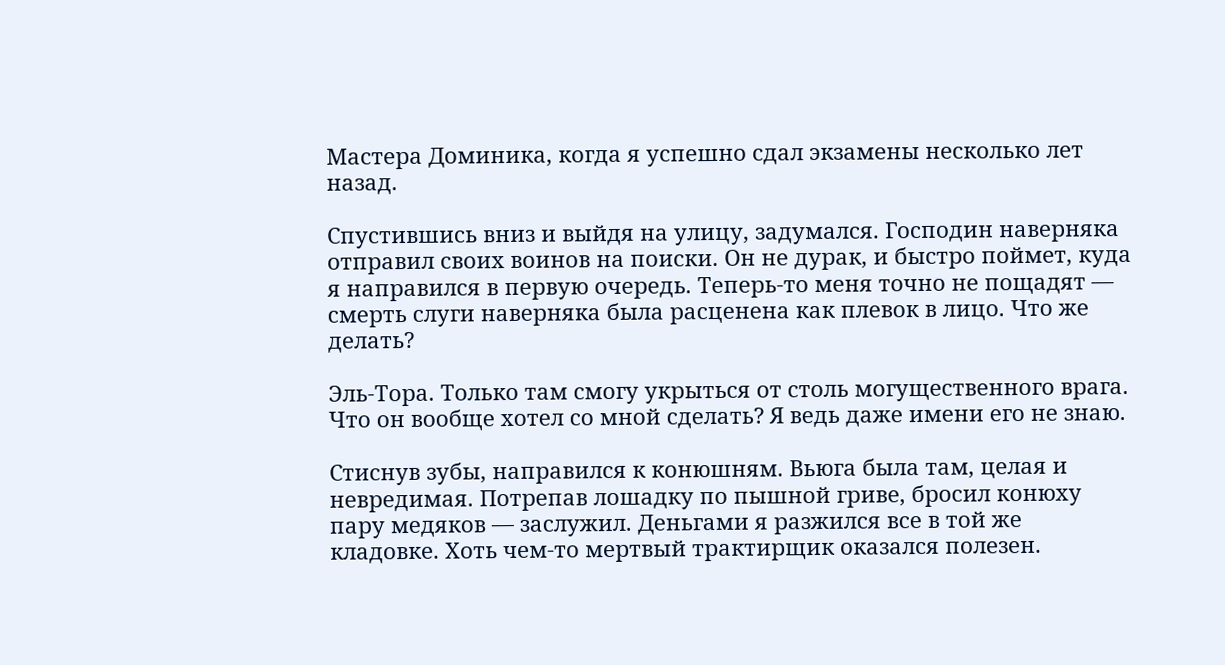Мастера Доминика, когда я успешно сдал экзамены несколько лет назад.

Спустившись вниз и выйдя на улицу, задумался. Господин наверняка отправил своих воинов на поиски. Он не дурак, и быстро поймет, куда я направился в первую очередь. Теперь-то меня точно не пощадят — смерть слуги наверняка была расценена как плевок в лицо. Что же делать?

Эль-Тора. Только там смогу укрыться от столь могущественного врага. Что он вообще хотел со мной сделать? Я ведь даже имени его не знаю.

Стиснув зубы, направился к конюшням. Вьюга была там, целая и невредимая. Потрепав лошадку по пышной гриве, бросил конюху пару медяков — заслужил. Деньгами я разжился все в той же кладовке. Хоть чем-то мертвый трактирщик оказался полезен.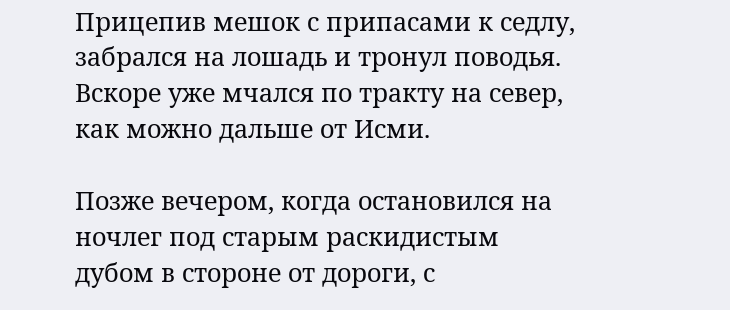Прицепив мешок с припасами к седлу, забрался на лошадь и тронул поводья. Вскоре уже мчался по тракту на север, как можно дальше от Исми.

Позже вечером, когда остановился на ночлег под старым раскидистым дубом в стороне от дороги, с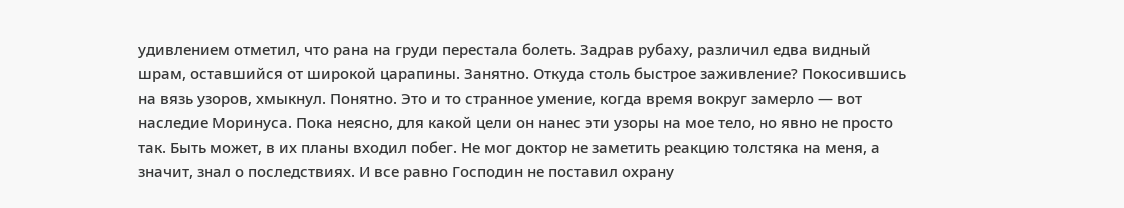удивлением отметил, что рана на груди перестала болеть. Задрав рубаху, различил едва видный шрам, оставшийся от широкой царапины. Занятно. Откуда столь быстрое заживление? Покосившись на вязь узоров, хмыкнул. Понятно. Это и то странное умение, когда время вокруг замерло — вот наследие Моринуса. Пока неясно, для какой цели он нанес эти узоры на мое тело, но явно не просто так. Быть может, в их планы входил побег. Не мог доктор не заметить реакцию толстяка на меня, а значит, знал о последствиях. И все равно Господин не поставил охрану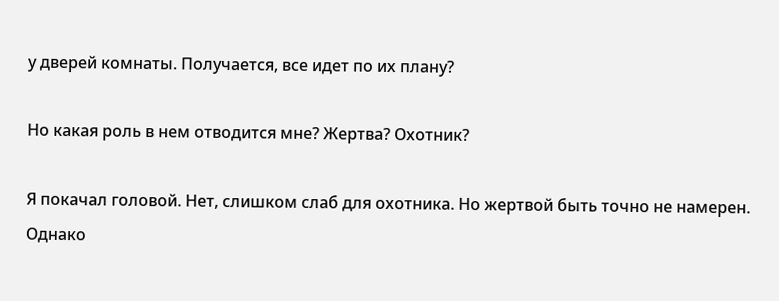у дверей комнаты. Получается, все идет по их плану?

Но какая роль в нем отводится мне? Жертва? Охотник?

Я покачал головой. Нет, слишком слаб для охотника. Но жертвой быть точно не намерен. Однако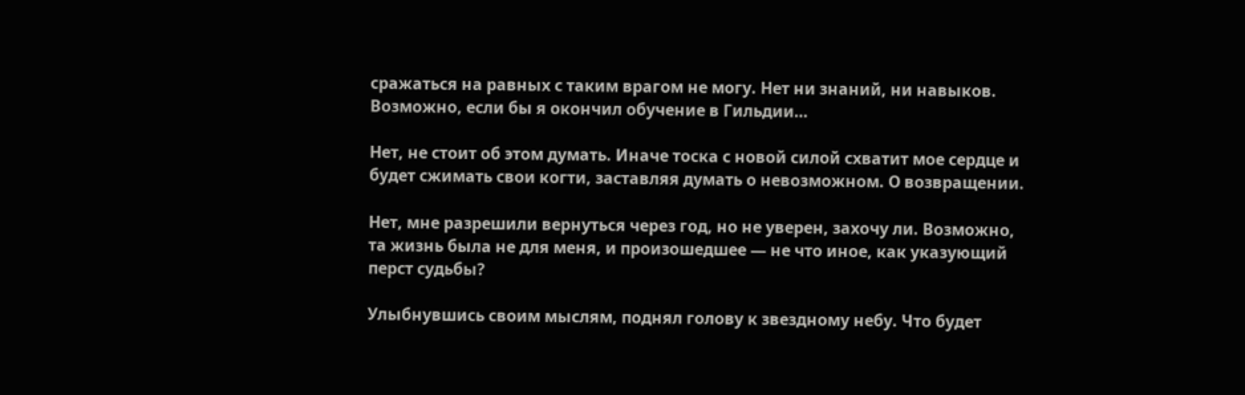сражаться на равных с таким врагом не могу. Нет ни знаний, ни навыков. Возможно, если бы я окончил обучение в Гильдии…

Нет, не стоит об этом думать. Иначе тоска с новой силой схватит мое сердце и будет сжимать свои когти, заставляя думать о невозможном. О возвращении.

Нет, мне разрешили вернуться через год, но не уверен, захочу ли. Возможно, та жизнь была не для меня, и произошедшее — не что иное, как указующий перст судьбы?

Улыбнувшись своим мыслям, поднял голову к звездному небу. Что будет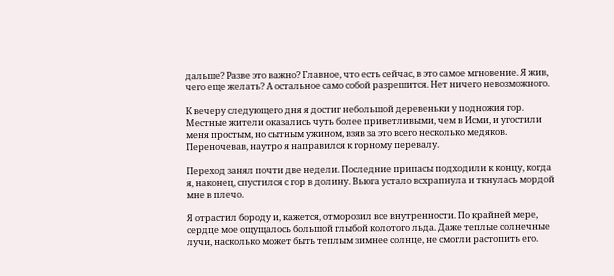дальше? Разве это важно? Главное, что есть сейчас, в это самое мгновение. Я жив, чего еще желать? А остальное само собой разрешится. Нет ничего невозможного.

К вечеру следующего дня я достиг небольшой деревеньки у подножия гор. Местные жители оказались чуть более приветливыми, чем в Исми, и угостили меня простым, но сытным ужином, взяв за это всего несколько медяков. Переночевав, наутро я направился к горному перевалу.

Переход занял почти две недели. Последние припасы подходили к концу, когда я, наконец, спустился с гор в долину. Вьюга устало всхрапнула и ткнулась мордой мне в плечо.

Я отрастил бороду и, кажется, отморозил все внутренности. По крайней мере, сердце мое ощущалось большой глыбой колотого льда. Даже теплые солнечные лучи, насколько может быть теплым зимнее солнце, не смогли растопить его.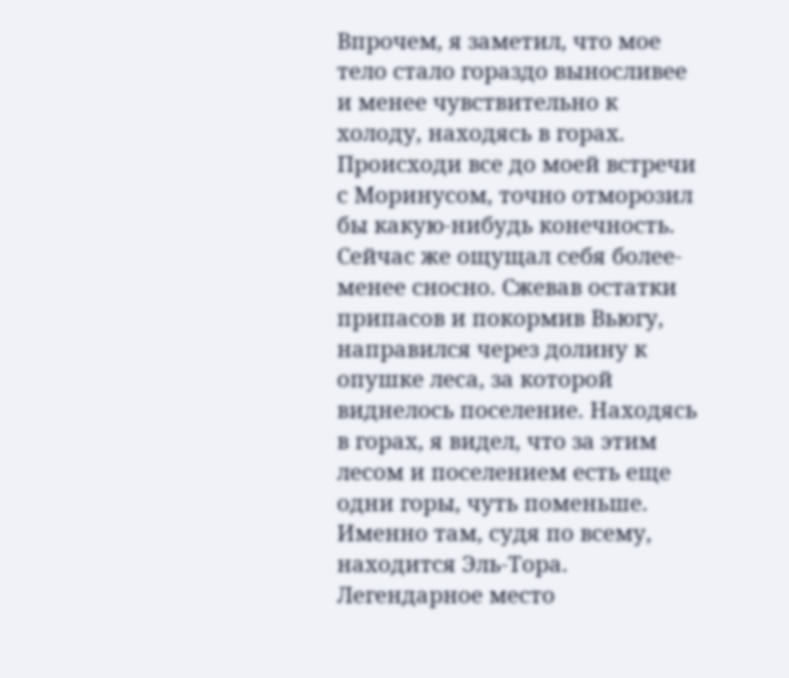Впрочем, я заметил, что мое тело стало гораздо выносливее и менее чувствительно к холоду, находясь в горах. Происходи все до моей встречи с Моринусом, точно отморозил бы какую-нибудь конечность. Сейчас же ощущал себя более-менее сносно. Сжевав остатки припасов и покормив Вьюгу, направился через долину к опушке леса, за которой виднелось поселение. Находясь в горах, я видел, что за этим лесом и поселением есть еще одни горы, чуть поменьше. Именно там, судя по всему, находится Эль-Тора. Легендарное место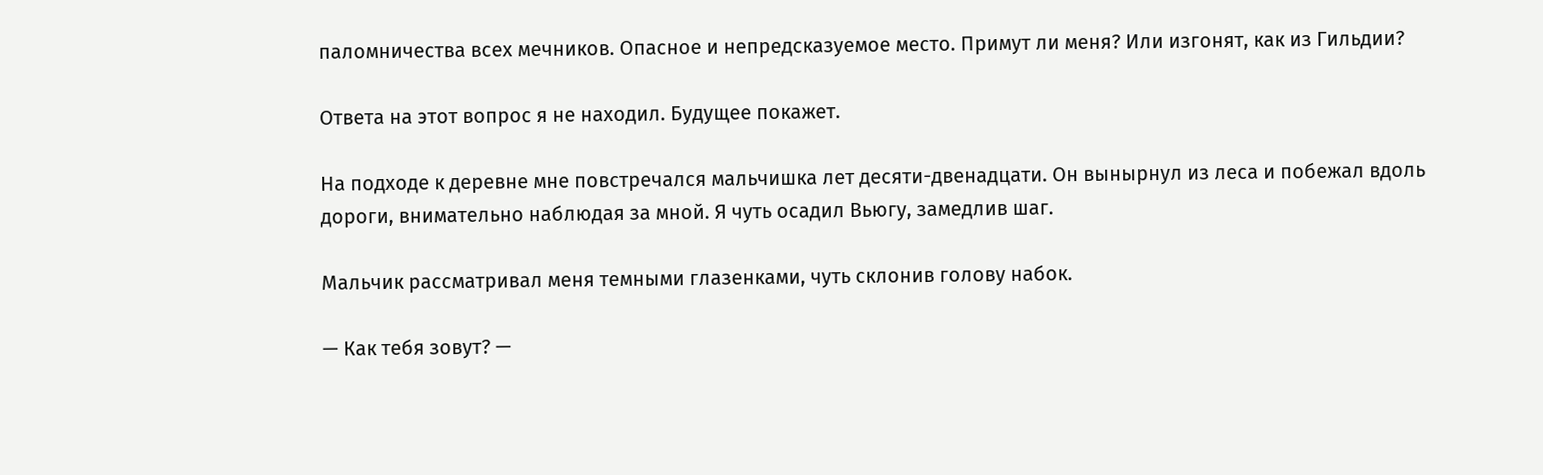паломничества всех мечников. Опасное и непредсказуемое место. Примут ли меня? Или изгонят, как из Гильдии?

Ответа на этот вопрос я не находил. Будущее покажет.

На подходе к деревне мне повстречался мальчишка лет десяти-двенадцати. Он вынырнул из леса и побежал вдоль дороги, внимательно наблюдая за мной. Я чуть осадил Вьюгу, замедлив шаг.

Мальчик рассматривал меня темными глазенками, чуть склонив голову набок.

— Как тебя зовут? —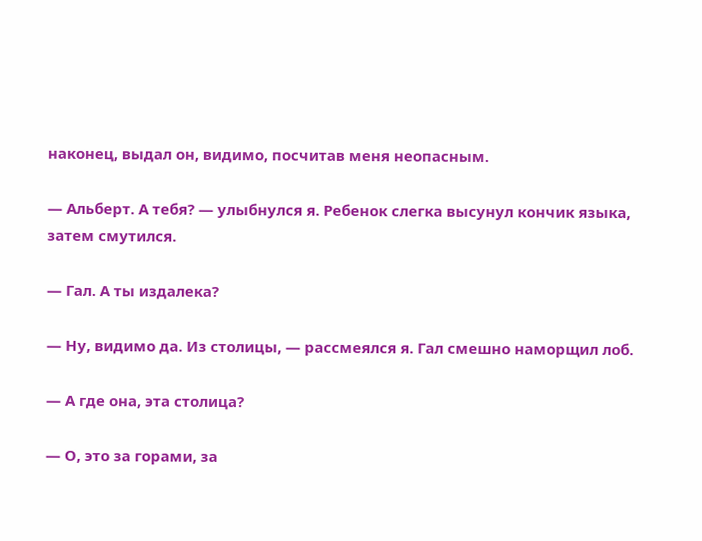наконец, выдал он, видимо, посчитав меня неопасным.

— Альберт. А тебя? — улыбнулся я. Ребенок слегка высунул кончик языка, затем смутился.

— Гал. А ты издалека?

— Ну, видимо да. Из столицы, — рассмеялся я. Гал смешно наморщил лоб.

— А где она, эта столица?

— О, это за горами, за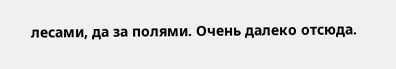лесами, да за полями. Очень далеко отсюда.